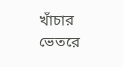খাঁচার ভেতরে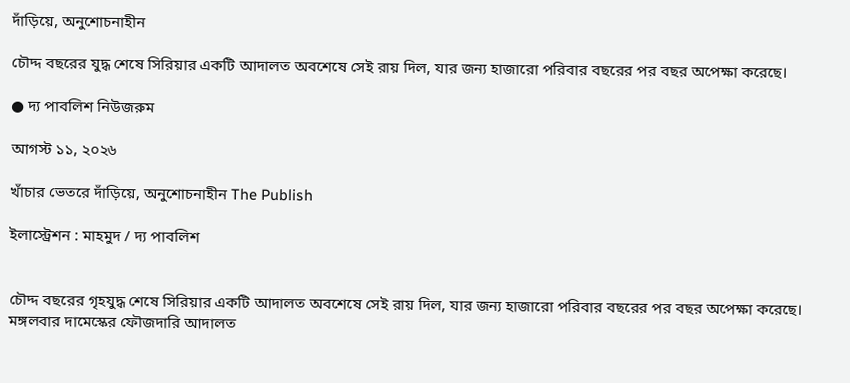দাঁড়িয়ে, অনুশোচনাহীন

চৌদ্দ বছরের যুদ্ধ শেষে সিরিয়ার একটি আদালত অবশেষে সেই রায় দিল, যার জন্য হাজারো পরিবার বছরের পর বছর অপেক্ষা করেছে।

● দ্য পাবলিশ নিউজরুম

আগস্ট ১১, ২০২৬

খাঁচার ভেতরে দাঁড়িয়ে, অনুশোচনাহীন The Publish

ইলাস্ট্রেশন : মাহমুদ / দ্য পাবলিশ


চৌদ্দ বছরের গৃহযুদ্ধ শেষে সিরিয়ার একটি আদালত অবশেষে সেই রায় দিল, যার জন্য হাজারো পরিবার বছরের পর বছর অপেক্ষা করেছে। মঙ্গলবার দামেস্কের ফৌজদারি আদালত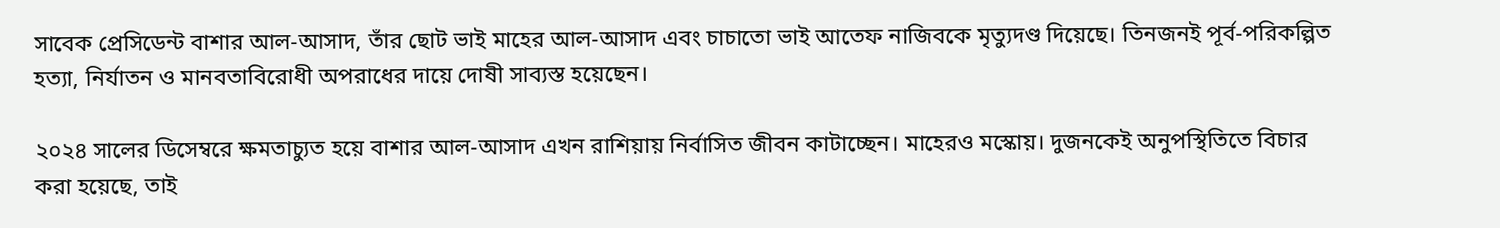সাবেক প্রেসিডেন্ট বাশার আল-আসাদ, তাঁর ছোট ভাই মাহের আল-আসাদ এবং চাচাতো ভাই আতেফ নাজিবকে মৃত্যুদণ্ড দিয়েছে। তিনজনই পূর্ব-পরিকল্পিত হত্যা, নির্যাতন ও মানবতাবিরোধী অপরাধের দায়ে দোষী সাব্যস্ত হয়েছেন।

২০২৪ সালের ডিসেম্বরে ক্ষমতাচ্যুত হয়ে বাশার আল-আসাদ এখন রাশিয়ায় নির্বাসিত জীবন কাটাচ্ছেন। মাহেরও মস্কোয়। দুজনকেই অনুপস্থিতিতে বিচার করা হয়েছে, তাই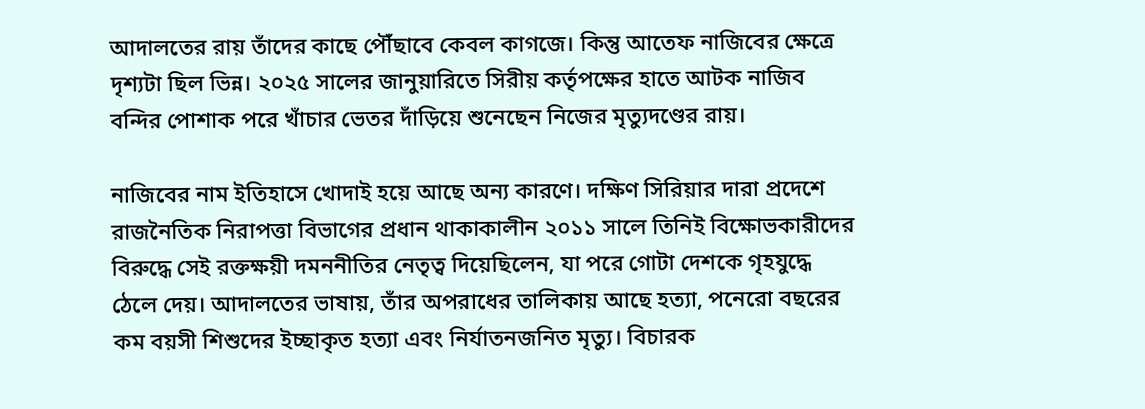আদালতের রায় তাঁদের কাছে পৌঁছাবে কেবল কাগজে। কিন্তু আতেফ নাজিবের ক্ষেত্রে দৃশ্যটা ছিল ভিন্ন। ২০২৫ সালের জানুয়ারিতে সিরীয় কর্তৃপক্ষের হাতে আটক নাজিব বন্দির পোশাক পরে খাঁচার ভেতর দাঁড়িয়ে শুনেছেন নিজের মৃত্যুদণ্ডের রায়।

নাজিবের নাম ইতিহাসে খোদাই হয়ে আছে অন্য কারণে। দক্ষিণ সিরিয়ার দারা প্রদেশে রাজনৈতিক নিরাপত্তা বিভাগের প্রধান থাকাকালীন ২০১১ সালে তিনিই বিক্ষোভকারীদের বিরুদ্ধে সেই রক্তক্ষয়ী দমননীতির নেতৃত্ব দিয়েছিলেন, যা পরে গোটা দেশকে গৃহযুদ্ধে ঠেলে দেয়। আদালতের ভাষায়, তাঁর অপরাধের তালিকায় আছে হত্যা, পনেরো বছরের কম বয়সী শিশুদের ইচ্ছাকৃত হত্যা এবং নির্যাতনজনিত মৃত্যু। বিচারক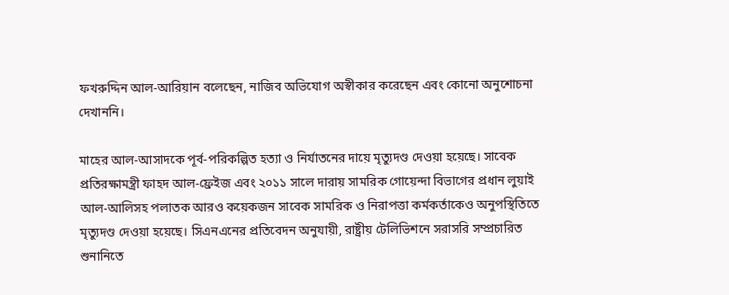ফখরুদ্দিন আল-আরিয়ান বলেছেন, নাজিব অভিযোগ অস্বীকার করেছেন এবং কোনো অনুশোচনা দেখাননি।

মাহের আল-আসাদকে পূর্ব-পরিকল্পিত হত্যা ও নির্যাতনের দায়ে মৃত্যুদণ্ড দেওয়া হয়েছে। সাবেক প্রতিরক্ষামন্ত্রী ফাহদ আল-ফ্রেইজ এবং ২০১১ সালে দারায় সামরিক গোয়েন্দা বিভাগের প্রধান লুয়াই আল-আলিসহ পলাতক আরও কয়েকজন সাবেক সামরিক ও নিরাপত্তা কর্মকর্তাকেও অনুপস্থিতিতে মৃত্যুদণ্ড দেওয়া হয়েছে। সিএনএনের প্রতিবেদন অনুযায়ী, রাষ্ট্রীয় টেলিভিশনে সরাসরি সম্প্রচারিত শুনানিতে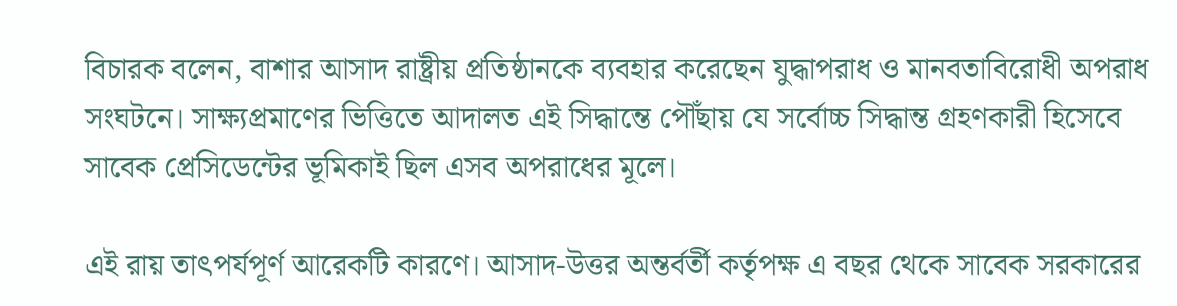বিচারক বলেন, বাশার আসাদ রাষ্ট্রীয় প্রতিষ্ঠানকে ব্যবহার করেছেন যুদ্ধাপরাধ ও মানবতাবিরোধী অপরাধ সংঘটনে। সাক্ষ্যপ্রমাণের ভিত্তিতে আদালত এই সিদ্ধান্তে পৌঁছায় যে সর্বোচ্চ সিদ্ধান্ত গ্রহণকারী হিসেবে সাবেক প্রেসিডেন্টের ভূমিকাই ছিল এসব অপরাধের মূলে।

এই রায় তাৎপর্যপূর্ণ আরেকটি কারণে। আসাদ-উত্তর অন্তর্বর্তী কর্তৃপক্ষ এ বছর থেকে সাবেক সরকারের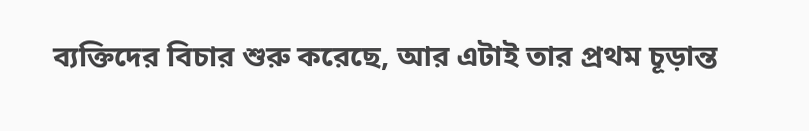ব্যক্তিদের বিচার শুরু করেছে, আর এটাই তার প্রথম চূড়ান্ত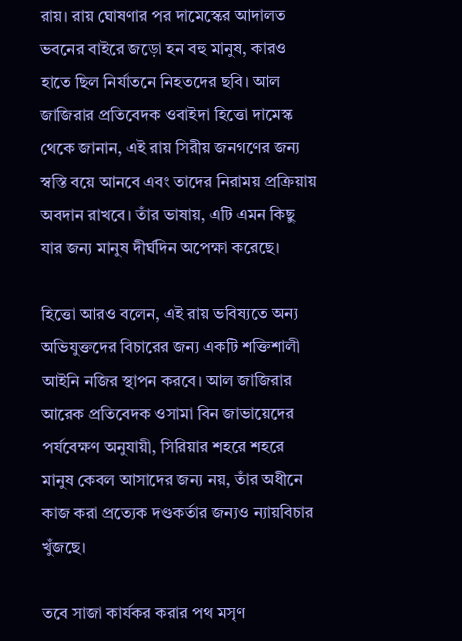রায়। রায় ঘোষণার পর দামেস্কের আদালত ভবনের বাইরে জড়ো হন বহু মানুষ, কারও হাতে ছিল নির্যাতনে নিহতদের ছবি। আল জাজিরার প্রতিবেদক ওবাইদা হিত্তো দামেস্ক থেকে জানান, এই রায় সিরীয় জনগণের জন্য স্বস্তি বয়ে আনবে এবং তাদের নিরাময় প্রক্রিয়ায় অবদান রাখবে। তাঁর ভাষায়, এটি এমন কিছু যার জন্য মানুষ দীর্ঘদিন অপেক্ষা করেছে।

হিত্তো আরও বলেন, এই রায় ভবিষ্যতে অন্য অভিযুক্তদের বিচারের জন্য একটি শক্তিশালী আইনি নজির স্থাপন করবে। আল জাজিরার আরেক প্রতিবেদক ওসামা বিন জাভায়েদের পর্যবেক্ষণ অনুযায়ী, সিরিয়ার শহরে শহরে মানুষ কেবল আসাদের জন্য নয়, তাঁর অধীনে কাজ করা প্রত্যেক দণ্ডকর্তার জন্যও ন্যায়বিচার খুঁজছে।

তবে সাজা কার্যকর করার পথ মসৃণ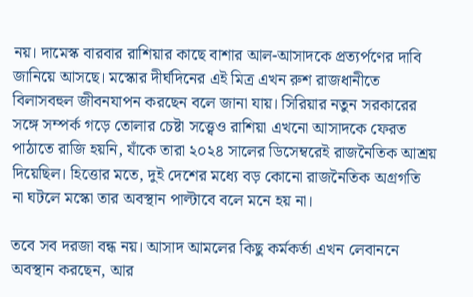নয়। দামেস্ক বারবার রাশিয়ার কাছে বাশার আল-আসাদকে প্রত্যর্পণের দাবি জানিয়ে আসছে। মস্কোর দীর্ঘদিনের এই মিত্র এখন রুশ রাজধানীতে বিলাসবহুল জীবনযাপন করছেন বলে জানা যায়। সিরিয়ার নতুন সরকারের সঙ্গে সম্পর্ক গড়ে তোলার চেষ্টা সত্ত্বেও রাশিয়া এখনো আসাদকে ফেরত পাঠাতে রাজি হয়নি, যাঁকে তারা ২০২৪ সালের ডিসেম্বরেই রাজনৈতিক আশ্রয় দিয়েছিল। হিত্তোর মতে, দুই দেশের মধ্যে বড় কোনো রাজনৈতিক অগ্রগতি না ঘটলে মস্কো তার অবস্থান পাল্টাবে বলে মনে হয় না।

তবে সব দরজা বন্ধ নয়। আসাদ আমলের কিছু কর্মকর্তা এখন লেবাননে অবস্থান করছেন, আর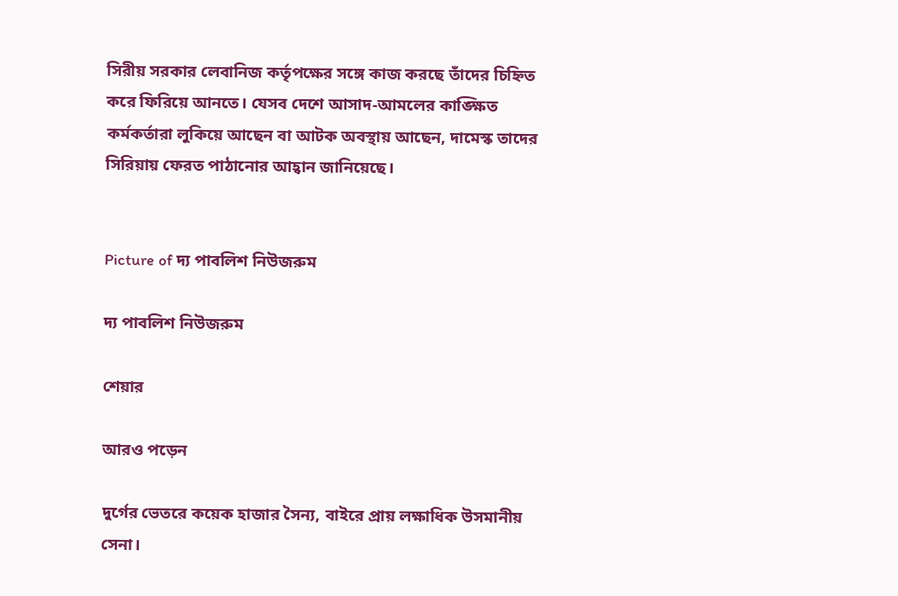সিরীয় সরকার লেবানিজ কর্তৃপক্ষের সঙ্গে কাজ করছে তাঁদের চিহ্নিত করে ফিরিয়ে আনতে। যেসব দেশে আসাদ-আমলের কাঙ্ক্ষিত কর্মকর্তারা লুকিয়ে আছেন বা আটক অবস্থায় আছেন, দামেস্ক তাদের সিরিয়ায় ফেরত পাঠানোর আহ্বান জানিয়েছে।


Picture of দ্য পাবলিশ নিউজরুম

দ্য পাবলিশ নিউজরুম

শেয়ার

আরও পড়েন

দুর্গের ভেতরে কয়েক হাজার সৈন্য, বাইরে প্রায় লক্ষাধিক উসমানীয় সেনা।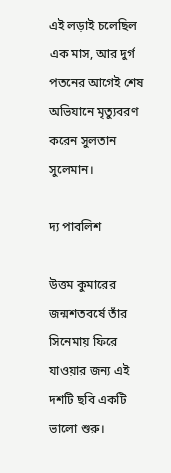এই লড়াই চলেছিল এক মাস, আর দুর্গ পতনের আগেই শেষ অভিযানে মৃত্যুবরণ করেন সুলতান সুলেমান।

দ্য পাবলিশ

উত্তম কুমারের জন্মশতবর্ষে তাঁর সিনেমায় ফিরে যাওয়ার জন্য এই দশটি ছবি একটি ভালো শুরু।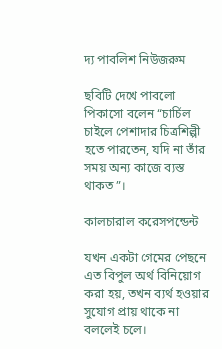দ্য পাবলিশ নিউজরুম

ছবিটি দেখে পাবলো পিকাসো বলেন “চার্চিল চাইলে পেশাদার চিত্রশিল্পী হতে পারতেন, যদি না তাঁর সময় অন্য কাজে ব্যস্ত থাকত”।

কালচারাল করেসপন্ডেন্ট

যখন একটা গেমের পেছনে এত বিপুল অর্থ বিনিয়োগ করা হয়, তখন ব্যর্থ হওয়ার সুযোগ প্রায় থাকে না বললেই চলে।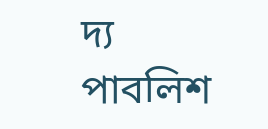দ্য পাবলিশ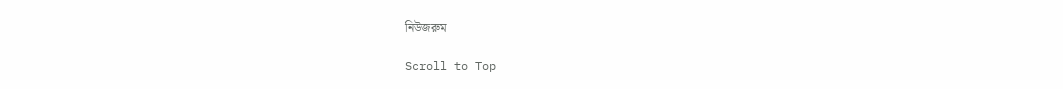নিউজরুম

Scroll to Top